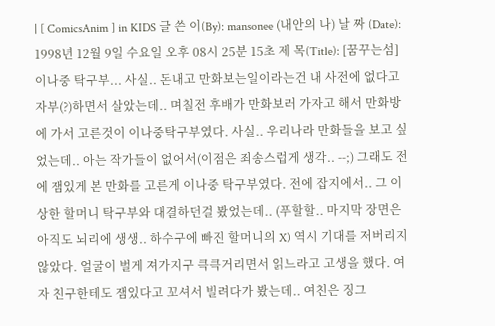| [ ComicsAnim ] in KIDS 글 쓴 이(By): mansonee (내안의 나) 날 짜 (Date): 1998년 12월 9일 수요일 오후 08시 25분 15초 제 목(Title): [꿈꾸는섬] 이나중 탁구부... 사실.. 돈내고 만화보는일이라는건 내 사전에 없다고 자부(?)하면서 살았는데.. 며칠전 후배가 만화보러 가자고 해서 만화방에 가서 고른것이 이나중탁구부였다. 사실.. 우리나라 만화들을 보고 싶었는데.. 아는 작가들이 없어서(이점은 죄송스럽게 생각.. --;) 그래도 전에 잼있게 본 만화를 고른게 이나중 탁구부였다. 전에 잡지에서.. 그 이상한 할머니 탁구부와 대결하던걸 봤었는데.. (푸할할.. 마지막 장면은 아직도 뇌리에 생생.. 하수구에 빠진 할머니의 X) 역시 기대를 저버리지 않았다. 얼굴이 벌게 져가지구 큭큭거리면서 읽느라고 고생을 했다. 여자 친구한테도 잼있다고 꼬셔서 빌려다가 봤는데.. 여친은 징그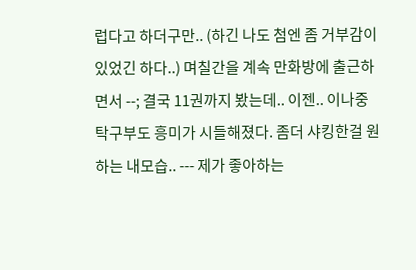럽다고 하더구만.. (하긴 나도 첨엔 좀 거부감이 있었긴 하다..) 며칠간을 계속 만화방에 출근하면서 --; 결국 11권까지 봤는데.. 이젠.. 이나중 탁구부도 흥미가 시들해졌다. 좀더 샤킹한걸 원하는 내모습.. --- 제가 좋아하는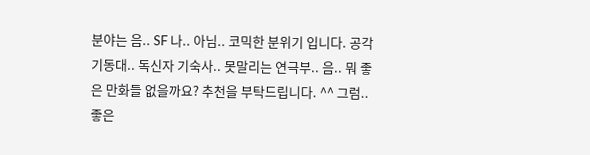분야는 음.. SF 나.. 아님.. 코믹한 분위기 입니다. 공각기동대.. 독신자 기숙사.. 못말리는 연극부.. 음.. 뭐 좋은 만화들 없을까요? 추천을 부탁드립니다. ^^ 그럼.. 좋은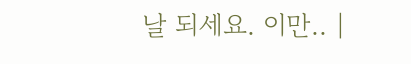날 되세요. 이만.. |